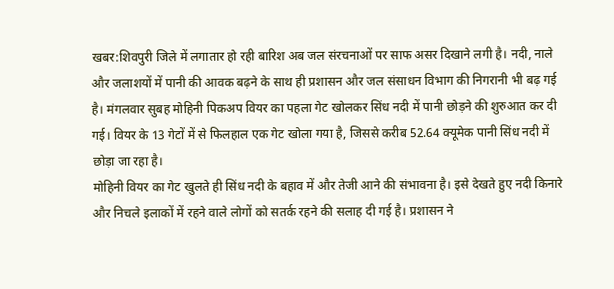खबर:शिवपुरी जिले में लगातार हो रही बारिश अब जल संरचनाओं पर साफ असर दिखाने लगी है। नदी, नाले और जलाशयों में पानी की आवक बढ़ने के साथ ही प्रशासन और जल संसाधन विभाग की निगरानी भी बढ़ गई है। मंगलवार सुबह मोहिनी पिकअप वियर का पहला गेट खोलकर सिंध नदी में पानी छोड़ने की शुरुआत कर दी गई। वियर के 13 गेटों में से फिलहाल एक गेट खोला गया है, जिससे करीब 52.64 क्यूमेक पानी सिंध नदी में छोड़ा जा रहा है।
मोहिनी वियर का गेट खुलते ही सिंध नदी के बहाव में और तेजी आने की संभावना है। इसे देखते हुए नदी किनारे और निचले इलाकों में रहने वाले लोगों को सतर्क रहने की सलाह दी गई है। प्रशासन ने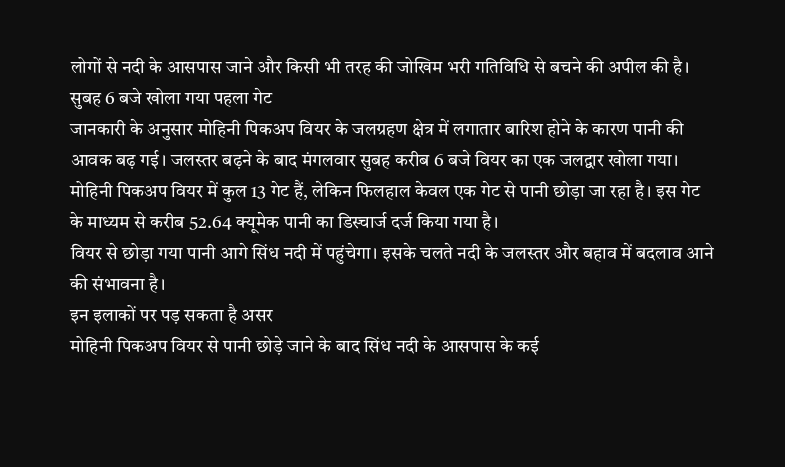लोगों से नदी के आसपास जाने और किसी भी तरह की जोखिम भरी गतिविधि से बचने की अपील की है।
सुबह 6 बजे खोला गया पहला गेट
जानकारी के अनुसार मोहिनी पिकअप वियर के जलग्रहण क्षेत्र में लगातार बारिश होने के कारण पानी की आवक बढ़ गई। जलस्तर बढ़ने के बाद मंगलवार सुबह करीब 6 बजे वियर का एक जलद्वार खोला गया।
मोहिनी पिकअप वियर में कुल 13 गेट हैं, लेकिन फिलहाल केवल एक गेट से पानी छोड़ा जा रहा है। इस गेट के माध्यम से करीब 52.64 क्यूमेक पानी का डिस्चार्ज दर्ज किया गया है।
वियर से छोड़ा गया पानी आगे सिंध नदी में पहुंचेगा। इसके चलते नदी के जलस्तर और बहाव में बदलाव आने की संभावना है।
इन इलाकों पर पड़ सकता है असर
मोहिनी पिकअप वियर से पानी छोड़े जाने के बाद सिंध नदी के आसपास के कई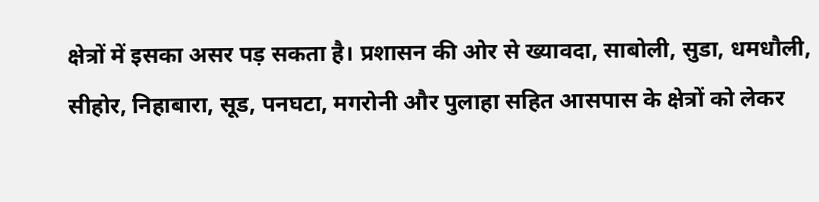क्षेत्रों में इसका असर पड़ सकता है। प्रशासन की ओर से ख्यावदा, साबोली, सुडा, धमधौली, सीहोर, निहाबारा, सूड, पनघटा, मगरोनी और पुलाहा सहित आसपास के क्षेत्रों को लेकर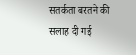सतर्कता बरतने की सलाह दी गई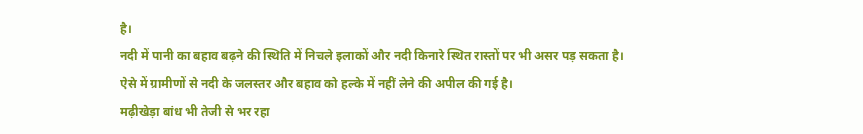है।
नदी में पानी का बहाव बढ़ने की स्थिति में निचले इलाकों और नदी किनारे स्थित रास्तों पर भी असर पड़ सकता है। ऐसे में ग्रामीणों से नदी के जलस्तर और बहाव को हल्के में नहीं लेने की अपील की गई है।
मढ़ीखेड़ा बांध भी तेजी से भर रहा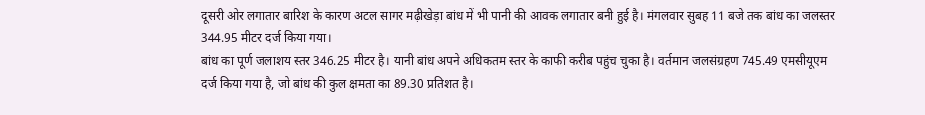दूसरी ओर लगातार बारिश के कारण अटल सागर मढ़ीखेड़ा बांध में भी पानी की आवक लगातार बनी हुई है। मंगलवार सुबह 11 बजे तक बांध का जलस्तर 344.95 मीटर दर्ज किया गया।
बांध का पूर्ण जलाशय स्तर 346.25 मीटर है। यानी बांध अपने अधिकतम स्तर के काफी करीब पहुंच चुका है। वर्तमान जलसंग्रहण 745.49 एमसीयूएम दर्ज किया गया है, जो बांध की कुल क्षमता का 89.30 प्रतिशत है।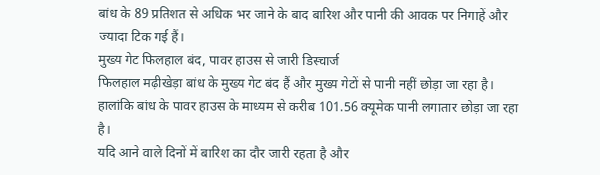बांध के 89 प्रतिशत से अधिक भर जाने के बाद बारिश और पानी की आवक पर निगाहें और ज्यादा टिक गई हैं।
मुख्य गेट फिलहाल बंद, पावर हाउस से जारी डिस्चार्ज
फिलहाल मढ़ीखेड़ा बांध के मुख्य गेट बंद हैं और मुख्य गेटों से पानी नहीं छोड़ा जा रहा है। हालांकि बांध के पावर हाउस के माध्यम से करीब 101.56 क्यूमेक पानी लगातार छोड़ा जा रहा है।
यदि आने वाले दिनों में बारिश का दौर जारी रहता है और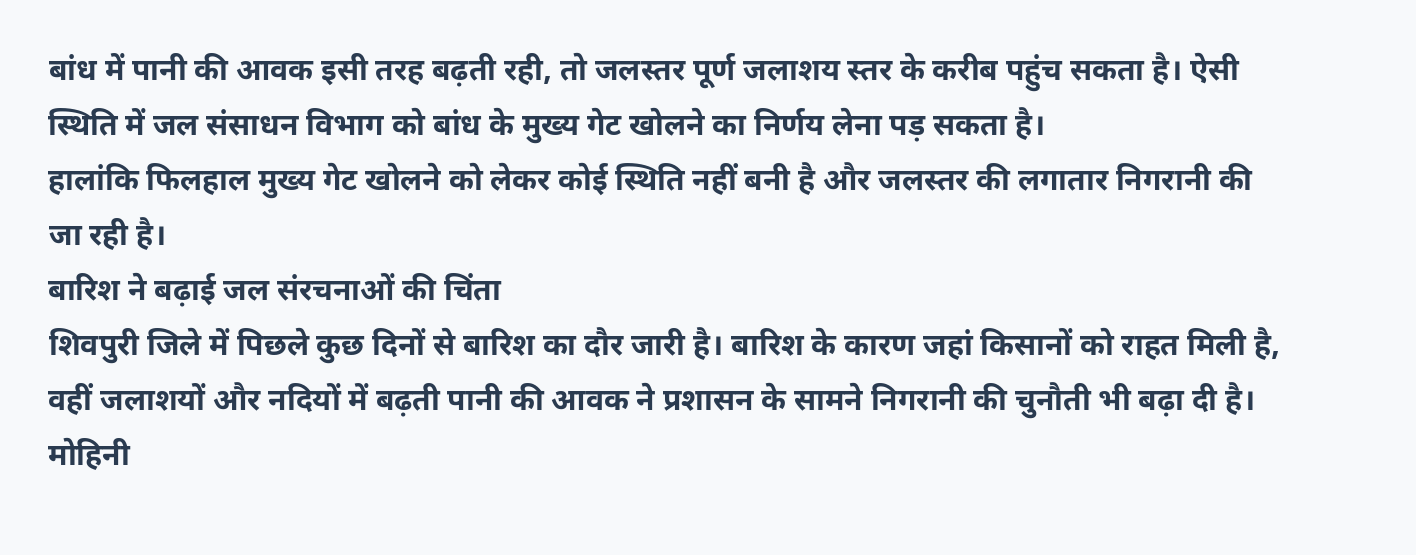बांध में पानी की आवक इसी तरह बढ़ती रही, तो जलस्तर पूर्ण जलाशय स्तर के करीब पहुंच सकता है। ऐसी स्थिति में जल संसाधन विभाग को बांध के मुख्य गेट खोलने का निर्णय लेना पड़ सकता है।
हालांकि फिलहाल मुख्य गेट खोलने को लेकर कोई स्थिति नहीं बनी है और जलस्तर की लगातार निगरानी की जा रही है।
बारिश ने बढ़ाई जल संरचनाओं की चिंता
शिवपुरी जिले में पिछले कुछ दिनों से बारिश का दौर जारी है। बारिश के कारण जहां किसानों को राहत मिली है, वहीं जलाशयों और नदियों में बढ़ती पानी की आवक ने प्रशासन के सामने निगरानी की चुनौती भी बढ़ा दी है।
मोहिनी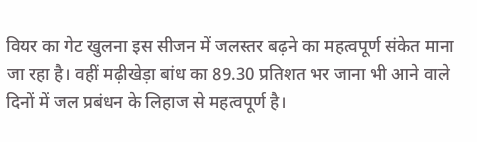वियर का गेट खुलना इस सीजन में जलस्तर बढ़ने का महत्वपूर्ण संकेत माना जा रहा है। वहीं मढ़ीखेड़ा बांध का 89.30 प्रतिशत भर जाना भी आने वाले दिनों में जल प्रबंधन के लिहाज से महत्वपूर्ण है।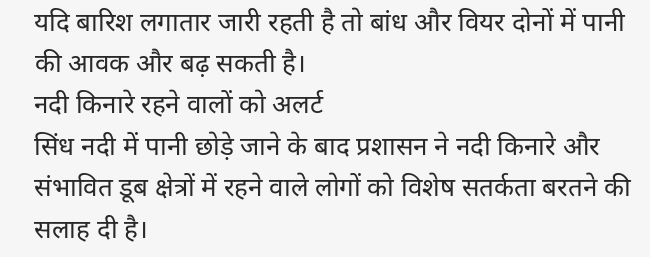यदि बारिश लगातार जारी रहती है तो बांध और वियर दोनों में पानी की आवक और बढ़ सकती है।
नदी किनारे रहने वालों को अलर्ट
सिंध नदी में पानी छोड़े जाने के बाद प्रशासन ने नदी किनारे और संभावित डूब क्षेत्रों में रहने वाले लोगों को विशेष सतर्कता बरतने की सलाह दी है।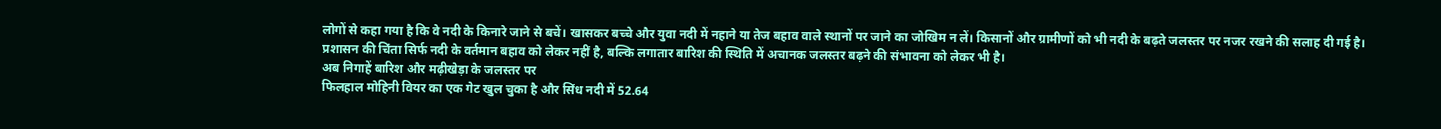लोगों से कहा गया है कि वे नदी के किनारे जाने से बचें। खासकर बच्चे और युवा नदी में नहाने या तेज बहाव वाले स्थानों पर जाने का जोखिम न लें। किसानों और ग्रामीणों को भी नदी के बढ़ते जलस्तर पर नजर रखने की सलाह दी गई है। प्रशासन की चिंता सिर्फ नदी के वर्तमान बहाव को लेकर नहीं है, बल्कि लगातार बारिश की स्थिति में अचानक जलस्तर बढ़ने की संभावना को लेकर भी है।
अब निगाहें बारिश और मढ़ीखेड़ा के जलस्तर पर
फिलहाल मोहिनी वियर का एक गेट खुल चुका है और सिंध नदी में 52.64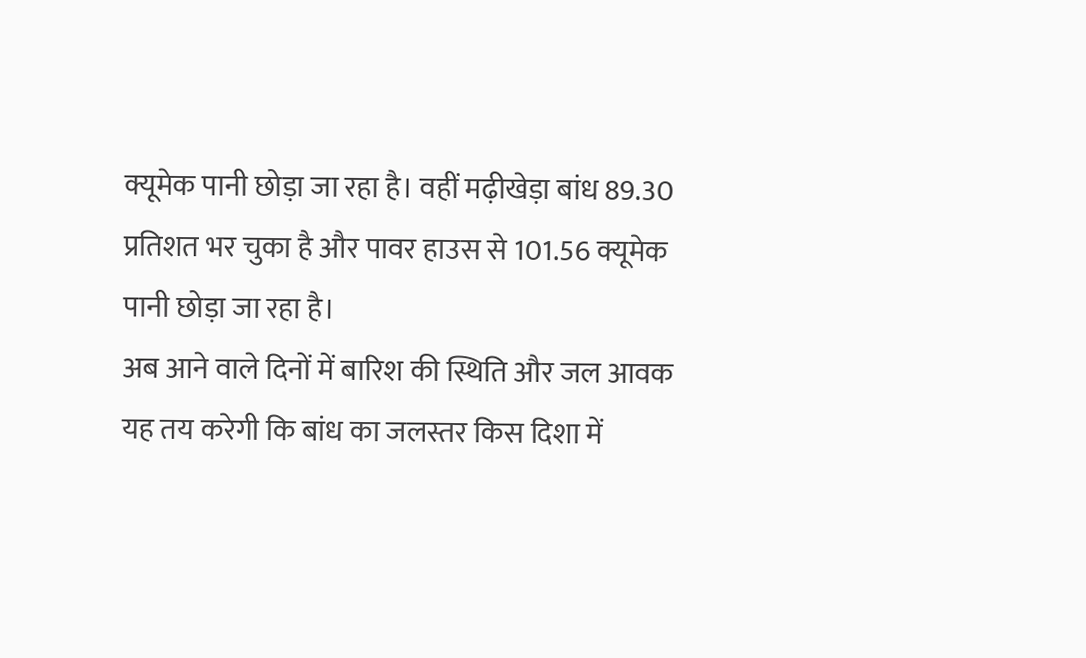क्यूमेक पानी छोड़ा जा रहा है। वहीं मढ़ीखेड़ा बांध 89.30 प्रतिशत भर चुका है और पावर हाउस से 101.56 क्यूमेक पानी छोड़ा जा रहा है।
अब आने वाले दिनों में बारिश की स्थिति और जल आवक यह तय करेगी कि बांध का जलस्तर किस दिशा में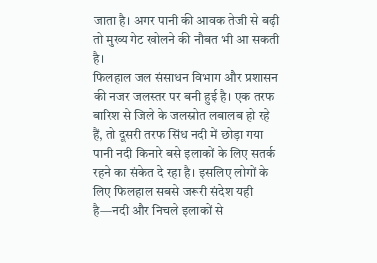जाता है। अगर पानी की आवक तेजी से बढ़ी तो मुख्य गेट खोलने की नौबत भी आ सकती है।
फिलहाल जल संसाधन विभाग और प्रशासन की नजर जलस्तर पर बनी हुई है। एक तरफ बारिश से जिले के जलस्रोत लबालब हो रहे हैं, तो दूसरी तरफ सिंध नदी में छोड़ा गया पानी नदी किनारे बसे इलाकों के लिए सतर्क रहने का संकेत दे रहा है। इसलिए लोगों के लिए फिलहाल सबसे जरूरी संदेश यही है—नदी और निचले इलाकों से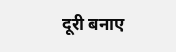दूरी बनाए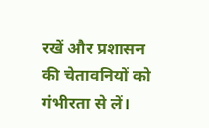रखें और प्रशासन की चेतावनियों को गंभीरता से लें।